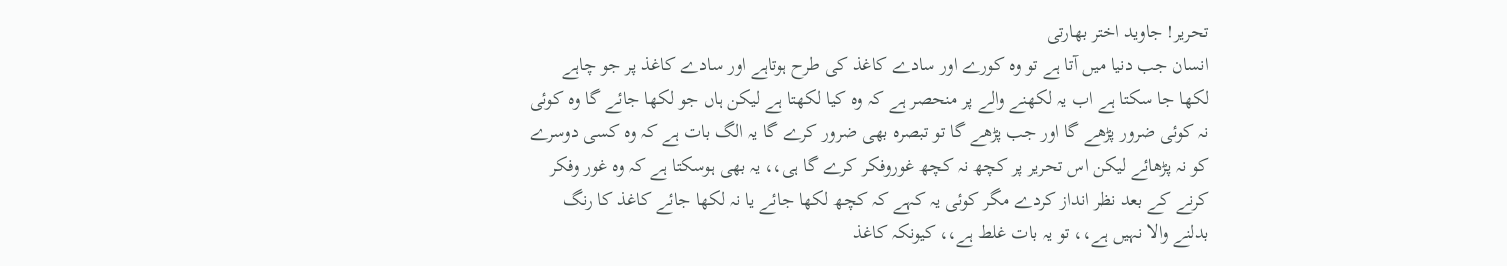تحریر! جاوید اختر بھارتی
انسان جب دنیا میں آتا ہے تو وہ کورے اور سادے کاغذ کی طرح ہوتاہے اور سادے کاغذ پر جو چاہے لکھا جا سکتا ہے اب یہ لکھنے والے پر منحصر ہے کہ وہ کیا لکھتا ہے لیکن ہاں جو لکھا جائے گا وہ کوئی نہ کوئی ضرور پڑھے گا اور جب پڑھے گا تو تبصرہ بھی ضرور کرے گا یہ الگ بات ہے کہ وہ کسی دوسرے کو نہ پڑھائے لیکن اس تحریر پر کچھ نہ کچھ غوروفکر کرے گا ہی،، یہ بھی ہوسکتا ہے کہ وہ غور وفکر کرنے کے بعد نظر انداز کردے مگر کوئی یہ کہے کہ کچھ لکھا جائے یا نہ لکھا جائے کاغذ کا رنگ بدلنے والا نہیں ہے،، تو یہ بات غلط ہے،، کیونکہ کاغذ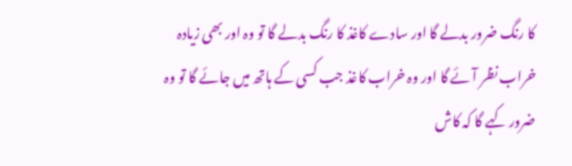کا رنگ ضرور بدلے گا اور سادے کاغذ کا رنگ بدلے گا تو وہ اور بھی زیادہ خراب نظر آئے گا اور وہ خراب کاغذ جب کسی کے ہاتھ میں جائے گا تو وہ ضرور کہے گا کہ کاش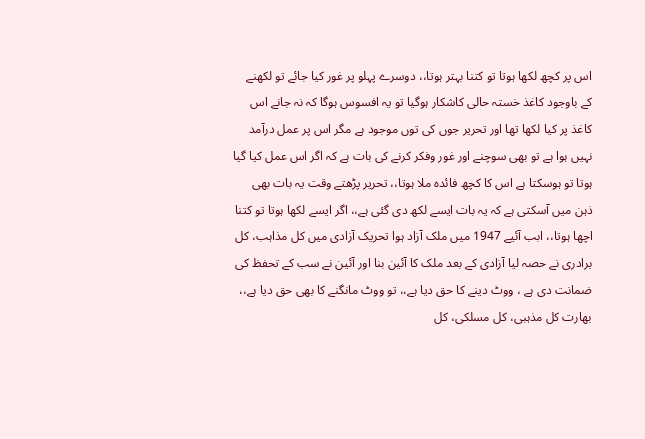اس پر کچھ لکھا ہوتا تو کتنا بہتر ہوتا،، دوسرے پہلو پر غور کیا جائے تو لکھنے کے باوجود کاغذ خستہ حالی کاشکار ہوگیا تو یہ افسوس ہوگا کہ نہ جانے اس کاغذ پر کیا لکھا تھا اور تحریر جوں کی توں موجود ہے مگر اس پر عمل درآمد نہیں ہوا ہے تو بھی سوچنے اور غور وفکر کرنے کی بات ہے کہ اگر اس عمل کیا گیا ہوتا تو ہوسکتا ہے اس کا کچھ فائدہ ملا ہوتا،، تحریر پڑھتے وقت یہ بات بھی ذہن میں آسکتی ہے کہ یہ بات ایسے لکھ دی گئی ہے،، اگر ایسے لکھا ہوتا تو کتنا اچھا ہوتا،، ابب آئیے 1947 میں ملک آزاد ہوا تحریک آزادی میں کل مذاہب، کل برادری نے حصہ لیا آزادی کے بعد ملک کا آئین بنا اور آئین نے سب کے تحفظ کی ضمانت دی ہے ، ووٹ دینے کا حق دیا ہے،، تو ووٹ مانگنے کا بھی حق دیا ہے،، بھارت کل مذہبی، کل مسلکی، کل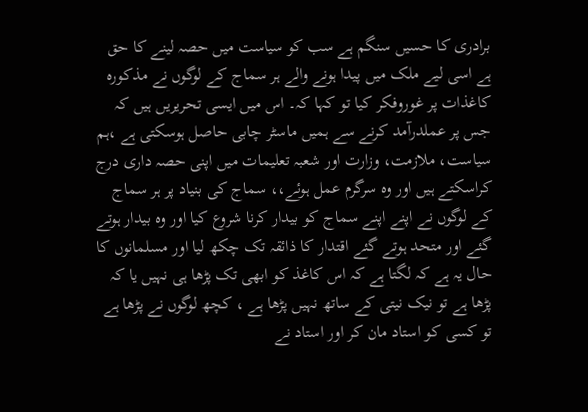برادری کا حسیں سنگم ہے سب کو سیاست میں حصہ لینے کا حق ہے اسی لیے ملک میں پیدا ہونے والے ہر سماج کے لوگوں نے مذکورہ کاغذات پر غوروفکر کیا تو کہا کہ۔ اس میں ایسی تحریریں ہیں کہ جس پر عملدرآمد کرنے سے ہمیں ماسٹر چابی حاصل ہوسکتی ہے ،ہم سیاست، ملازمت، وزارت اور شعبہ تعلیمات میں اپنی حصہ داری درج کراسکتے ہیں اور وہ سرگرم عمل ہوئے،، سماج کی بنیاد پر ہر سماج کے لوگوں نے اپنے اپنے سماج کو بیدار کرنا شروع کیا اور وہ بیدار ہوتے گئے اور متحد ہوتے گئے اقتدار کا ذائقہ تک چکھ لیا اور مسلمانوں کا حال یہ ہے کہ لگتا ہے کہ اس کاغذ کو ابھی تک پڑھا ہی نہیں یا کہ پڑھا ہے تو نیک نیتی کے ساتھ نہیں پڑھا ہے ، کچھ لوگوں نے پڑھا ہے تو کسی کو استاد مان کر اور استاد نے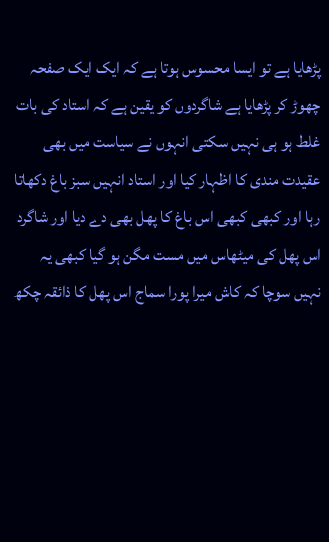پڑھایا ہے تو ایسا محسوس ہوتا ہے کہ ایک ایک صفحہ چھوڑ کر پڑھایا ہے شاگردوں کو یقین ہے کہ استاد کی بات غلط ہو ہی نہیں سکتی انہوں نے سیاست میں بھی عقیدت مندی کا اظہار کیا اور استاد انہیں سبز باغ دکھاتا رہا اور کبھی کبھی اس باغ کا پھل بھی دے دیا اور شاگرد اس پھل کی میٹھاس میں مست مگن ہو گیا کبھی یہ نہیں سوچا کہ کاش میرا پورا سماج اس پھل کا ذائقہ چکھ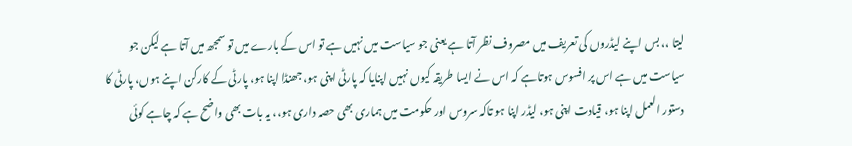لیتا ،، بس اپنے لیڈروں کی تعریف میں مصروف نظر آتا ہے یعنی جو سیاست میں نہیں ہے تو اس کے بارے میں تو سمجھ میں آتا ہے لیکن جو سیاست میں ہے اس پر افسوس ہوتاہے کہ اس نے ایسا طریقہ کیوں نہیں اپنایا کہ پارٹی اپنی ہو، جھنڈا اپنا ہو، پارٹی کے کارکن اپنے ہوں، پارٹی کا دستور العمل اپنا ہو، قیادت اپنی ہو، لیڈر اپنا ہو تاکہ سروس اور حکومت میں ہماری بھی حصہ داری ہو،، یہ بات بھی واضح ہے کہ چاہے کوئی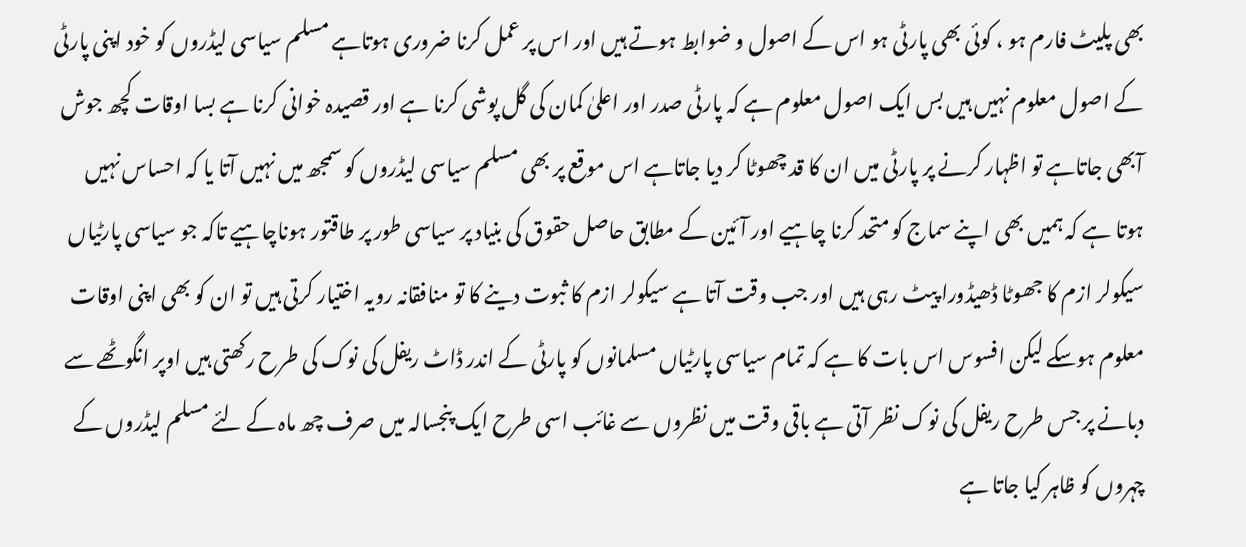بھی پلیٹ فارم ہو ، کوئی بھی پارٹی ہو اس کے اصول و ضوابط ہوتے ہیں اور اس پر عمل کرنا ضروری ہوتاہے مسلم سیاسی لیڈروں کو خود اپنی پارٹی کے اصول معلوم نہیں ہیں بس ایک اصول معلوم ہے کہ پارٹی صدر اور اعلیٰ کمان کی گل پوشی کرنا ہے اور قصیدہ خوانی کرنا ہے بسا اوقات کچھ جوش آبھی جاتاہے تو اظہار کرنے پر پارٹی میں ان کا قد چھوٹا کر دیا جاتاہے اس موقع پر بھی مسلم سیاسی لیڈروں کو سمجھ میں نہیں آتا یا کہ احساس نہیں ہوتا ہے کہ ہمیں بھی اپنے سماج کو متحد کرنا چاہیے اور آئین کے مطابق حاصل حقوق کی بنیاد پر سیاسی طور پر طاقتور ہوناچاہیے تاکہ جو سیاسی پارٹیاں سیکولر ازم کا جھوٹا ڈھیڈورا پیٹ رہی ہیں اور جب وقت آتا ہے سیکولر ازم کا ثبوت دینے کا تو منافقانہ رویہ اختیار کرتی ہیں تو ان کو بھی اپنی اوقات معلوم ہوسکے لیکن افسوس اس بات کا ہے کہ تمام سیاسی پارٹیاں مسلمانوں کو پارٹی کے اندر ڈاٹ ریفل کی نوک کی طرح رکھتی ہیں اوپر انگوٹھے سے دبانے پر جس طرح ریفل کی نوک نظر آتی ہے باقی وقت میں نظروں سے غائب اسی طرح ایک پنجسالہ میں صرف چھ ماہ کے لئے مسلم لیڈروں کے چہروں کو ظاہر کیا جاتا ہے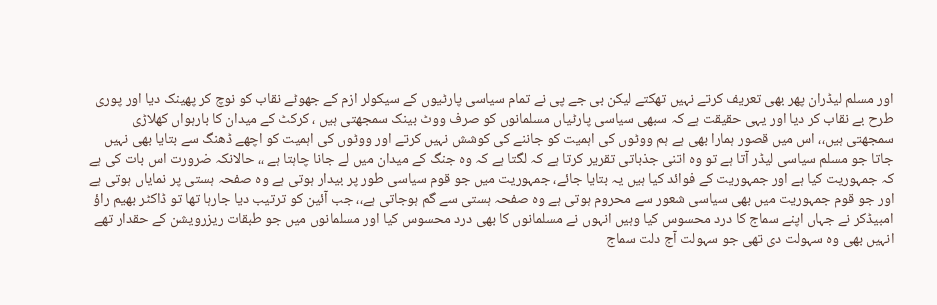اور مسلم لیڈران پھر بھی تعریف کرتے نہیں تھکتے لیکن بی جے پی نے تمام سیاسی پارٹیوں کے سیکولر ازم کے جھوٹے نقاب کو نوچ کر پھینک دیا اور پوری طرح بے نقاب کر دیا اور یہی حقیقت ہے کہ سبھی سیاسی پارٹیاں مسلمانوں کو صرف ووٹ بینک سمجھتی ہیں ، کرکٹ کے میدان کا بارہواں کھلاڑی سمجھتی ہیں،، اس میں قصور ہمارا بھی ہے ہم ووٹوں کی اہمیت کو جاننے کی کوشش نہیں کرتے اور ووٹوں کی اہمیت کو اچھے ڈھنگ سے بتایا بھی نہیں جاتا جو مسلم سیاسی لیڈر آتا ہے تو وہ اتنی جذباتی تقریر کرتا ہے کہ لگتا ہے کہ وہ جنگ کے میدان میں لے جانا چاہتا ہے ،، حالانکہ ضرورت اس بات کی ہے کہ جمہوریت کیا ہے اور جمہوریت کے فوائد کیا ہیں یہ بتایا جائے، جمہوریت میں جو قوم سیاسی طور پر بیدار ہوتی ہے وہ صفحہ ہستی پر نمایاں ہوتی ہے اور جو قوم جمہوریت میں بھی سیاسی شعور سے محروم ہوتی ہے وہ صفحہ ہستی سے گم ہوجاتی ہے،، جب آئین کو ترتیب دیا جارہا تھا تو ڈاکٹر بھیم راؤ امبیڈکر نے جہاں اپنے سماج کا درد محسوس کیا وہیں انہوں نے مسلمانوں کا بھی درد محسوس کیا اور مسلمانوں میں جو طبقات ریزرویشن کے حقدار تھے انہیں بھی وہ سہولت دی تھی جو سہولت آج دلت سماج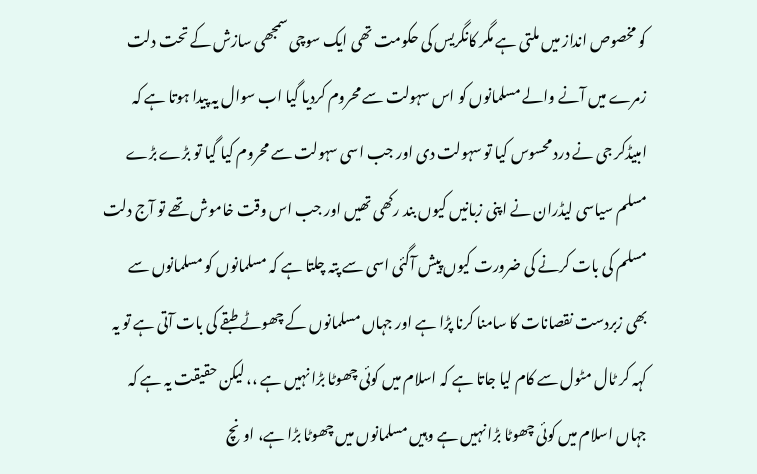کو مخصوص انداز میں ملتی ہے مگر کانگریس کی حکومت تھی ایک سوچی سمجھی سازش کے تحت دلت زمرے میں آنے والے مسلمانوں کو اس سہولت سے محروم کردیا گیا اب سوال یہ پیدا ہوتا ہے کہ امبیڈکر جی نے درد محسوس کیا تو سہولت دی اور جب اسی سہولت سے محروم کیا گیا تو بڑے بڑے مسلم سیاسی لیڈران نے اپنی زبانیں کیوں بند رکھی تھیں اور جب اس وقت خاموش تھے تو آج دلت مسلم کی بات کرنے کی ضرورت کیوں پیش آگئی اسی سے پتہ چلتا ہے کہ مسلمانوں کو مسلمانوں سے بھی زبردست نقصانات کا سامنا کرنا پڑا ہے اور جہاں مسلمانوں کے چھوٹے طبقے کی بات آتی ہے تو یہ کہہ کر ٹال مٹول سے کام لیا جاتا ہے کہ اسلام میں کوئی چھوٹا بڑا نہیں ہے ،، لیکن حقیقت یہ ہے کہ جہاں اسلام میں کوئی چھوٹا بڑا نہیں ہے وہیں مسلمانوں میں چھوٹا بڑا ہے، اونچ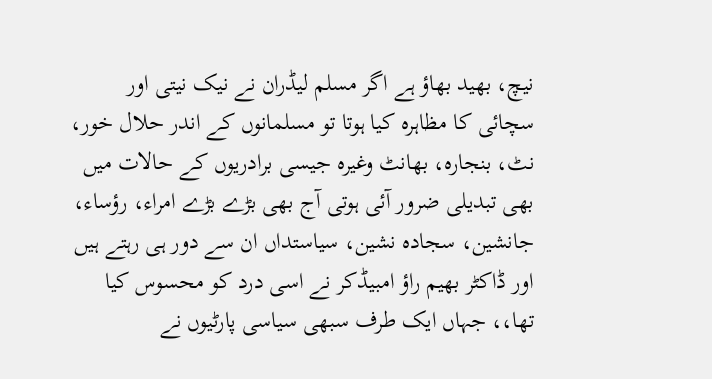نیچ، بھید بھاؤ ہے اگر مسلم لیڈران نے نیک نیتی اور سچائی کا مظاہرہ کیا ہوتا تو مسلمانوں کے اندر حلال خور، نٹ، بنجارہ، بھانٹ وغیرہ جیسی برادریوں کے حالات میں بھی تبدیلی ضرور آئی ہوتی آج بھی بڑے بڑے امراء، رؤساء، جانشین، سجادہ نشین، سیاستداں ان سے دور ہی رہتے ہیں اور ڈاکٹر بھیم راؤ امبیڈکر نے اسی درد کو محسوس کیا تھا،، جہاں ایک طرف سبھی سیاسی پارٹیوں نے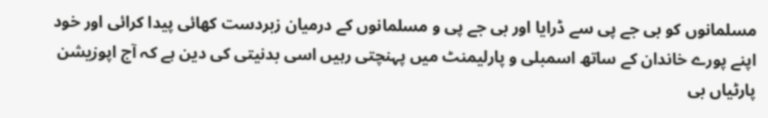مسلمانوں کو بی جے پی سے ڈرایا اور بی جے پی و مسلمانوں کے درمیان زبردست کھائی پیدا کرائی اور خود اپنے پورے خاندان کے ساتھ اسمبلی و پارلیمنٹ میں پہنچتی رہیں اسی بدنیتی کی دین ہے کہ آج اپوزیشن پارٹیاں بی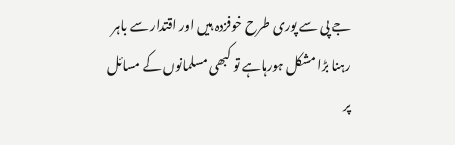جے پی سے پوری طرح خوفزدہ ہیں اور اقتدار سے باہر رہنا بڑا مشکل ہورہاہے تو کبھی مسلمانوں کے مسائل پر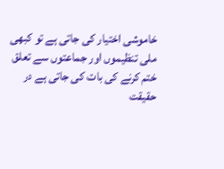خاموشی اختیار کی جاتی ہے تو کبھی ملی تنظیموں اور جماعتوں سے تعلق ختم کرنے کی بات کی جاتی ہے در حقیقت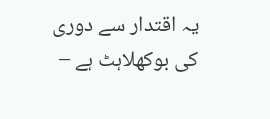یہ اقتدار سے دوری کی بوکھلاہٹ ہے –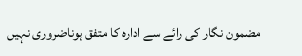مضمون نگار کی رائے سے ادارہ کا متفق ہوناضروری نہیں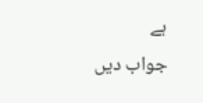ہے
جواب دیں